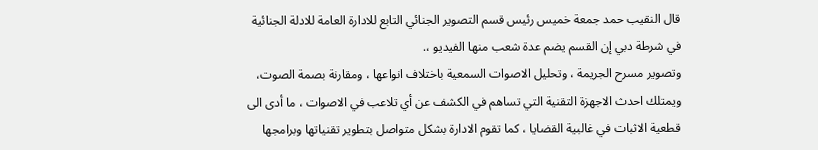قال النقيب حمد جمعة خميس رئيس قسم التصوير الجنائي التابع للادارة العامة للادلة الجنائية في شرطة دبي إن القسم يضم عدة شعب منها الفيديو ،.
وتصوير مسرح الجريمة ، وتحليل الاصوات السمعية باختلاف انواعها ، ومقارنة بصمة الصوت، ويمتلك احدث الاجهزة التقنية التي تساهم في الكشف عن أي تلاعب في الاصوات ، ما أدى الى قطعية الاثبات في غالبية القضايا ، كما تقوم الادارة بشكل متواصل بتطوير تقنياتها وبرامجها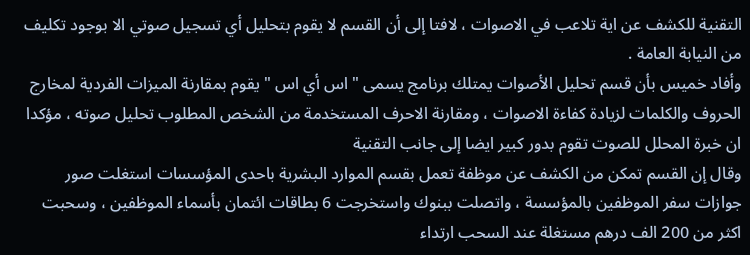التقنية للكشف عن اية تلاعب في الاصوات ، لافتا إلى أن القسم لا يقوم بتحليل أي تسجيل صوتي الا بوجود تكليف من النيابة العامة .
وأفاد خميس بأن قسم تحليل الأصوات يمتلك برنامج يسمى " اس أي اس " يقوم بمقارنة الميزات الفردية لمخارج الحروف والكلمات لزيادة كفاءة الاصوات ، ومقارنة الاحرف المستخدمة من الشخص المطلوب تحليل صوته ، مؤكدا ان خبرة المحلل للصوت تقوم بدور كبير ايضا إلى جانب التقنية
وقال إن القسم تمكن من الكشف عن موظفة تعمل بقسم الموارد البشرية باحدى المؤسسات استغلت صور جوازات سفر الموظفين بالمؤسسة ، واتصلت ببنوك واستخرجت 6 بطاقات ائتمان بأسماء الموظفين ، وسحبت اكثر من 200 الف درهم مستغلة عند السحب ارتداء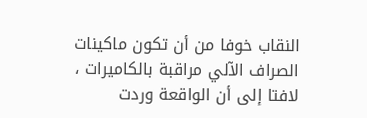النقاب خوفا من أن تكون ماكينات الصراف الآلي مراقبة بالكاميرات ، لافتا إلى أن الواقعة وردت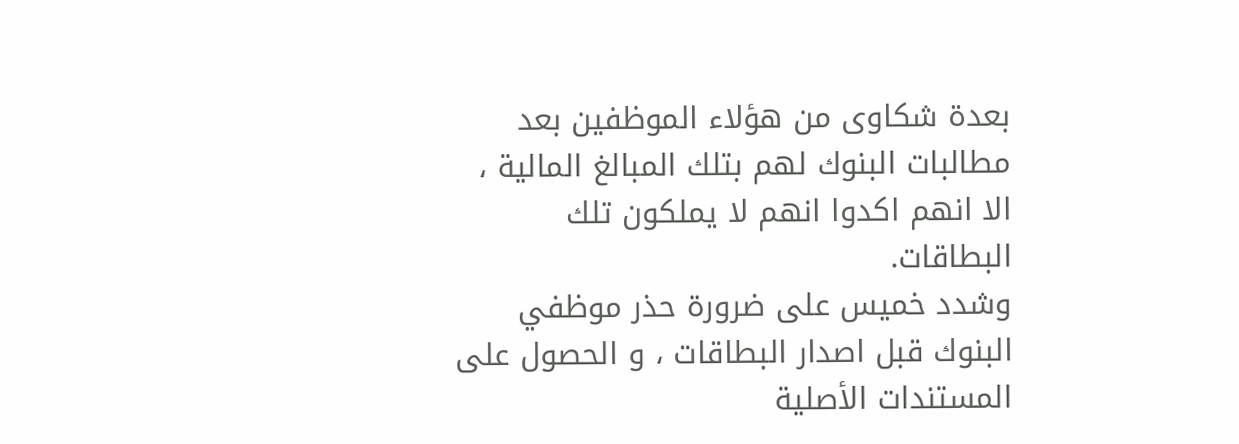بعدة شكاوى من هؤلاء الموظفين بعد مطالبات البنوك لهم بتلك المبالغ المالية ، الا انهم اكدوا انهم لا يملكون تلك البطاقات.
وشدد خميس على ضرورة حذر موظفي البنوك قبل اصدار البطاقات ، و الحصول على المستندات الأصلية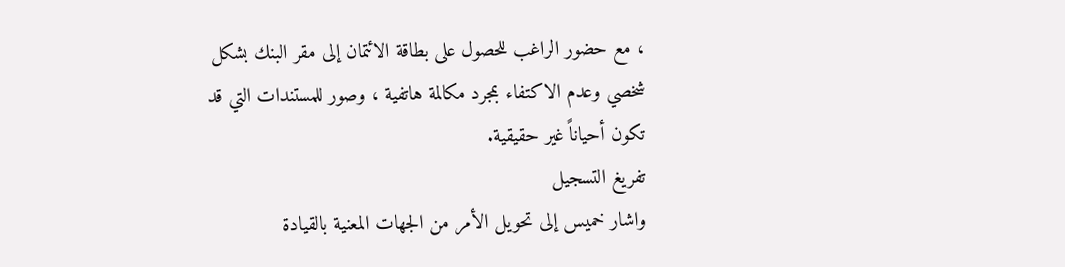، مع حضور الراغب للحصول على بطاقة الائتمان إلى مقر البنك بشكل شخصي وعدم الاكتفاء بمجرد مكالمة هاتفية ، وصور للمستندات التي قد تكون أحياناً غير حقيقية.
تفريغ التسجيل
واشار خميس إلى تحويل الأمر من الجهات المعنية بالقيادة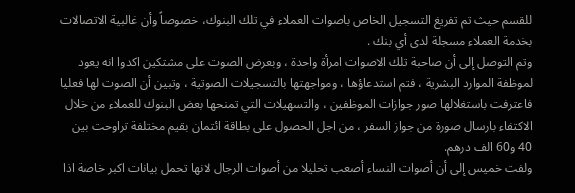للقسم حيث تم تفريغ التسجيل الخاص باصوات العملاء في تلك البنوك، خصوصاً وأن غالبية الاتصالات بخدمة العملاء مسجلة لدى أي بنك .
وتم التوصل إلى أن صاحبة تلك الاصوات امرأة واحدة ، وبعرض الصوت على مشتكين اكدوا انه يعود لموظفة الموارد البشرية ، فتم استدعاؤها ، ومواجهتها بالتسجيلات الصوتية ، وتبين أن الصوت لها فعليا فاعترفت باستغلالها صور جوازات الموظفين ، والتسهيلات التي تمنحها بعض البنوك للعملاء من خلال الاكتفاء بارسال صورة من جواز السفر ، من اجل الحصول على بطاقة ائتمان بقيم مختلفة تراوحت بين 40 و60 الف درهم.
ولفت خميس إلى أن أصوات النساء أصعب تحليلا من أصوات الرجال لانها تحمل بيانات اكبر خاصة اذا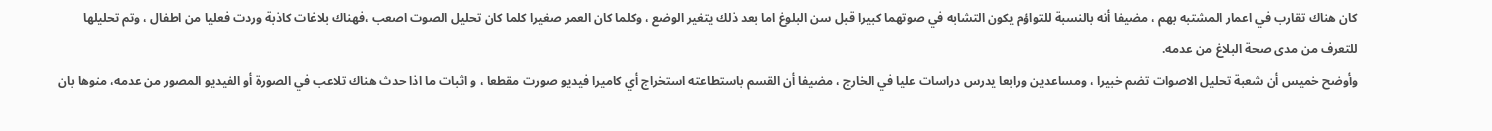كان هناك تقارب في اعمار المشتبه بهم ، مضيفا أنه بالنسبة للتواؤم يكون التشابه في صوتهما كبيرا قبل سن البلوغ اما بعد ذلك يتغير الوضع ، وكلما كان العمر صغيرا كلما كان تحليل الصوت اصعب ،فهناك بلاغات كاذبة وردت فعليا من اطفال ، وتم تحليلها للتعرف من مدى صحة البلاغ من عدمه.
وأوضح خميس أن شعبة تحليل الاصوات تضم خبيرا ، ومساعدين ورابعا يدرس دراسات عليا في الخارج ، مضيفا أن القسم باستطاعته استخراج أي كاميرا فيديو صورت مقطعا ، و اثبات ما اذا حدث هناك تلاعب في الصورة أو الفيديو المصور من عدمه، منوها بان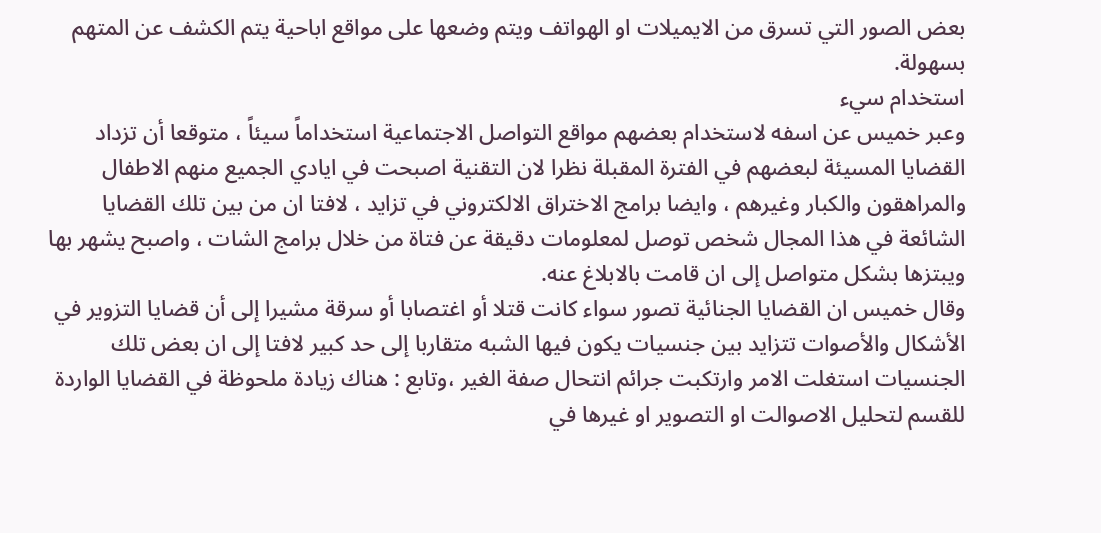بعض الصور التي تسرق من الايميلات او الهواتف ويتم وضعها على مواقع اباحية يتم الكشف عن المتهم بسهولة.
استخدام سيء
وعبر خميس عن اسفه لاستخدام بعضهم مواقع التواصل الاجتماعية استخداماً سيئاً ، متوقعا أن تزداد القضايا المسيئة لبعضهم في الفترة المقبلة نظرا لان التقنية اصبحت في ايادي الجميع منهم الاطفال والمراهقون والكبار وغيرهم ، وايضا برامج الاختراق الالكتروني في تزايد ، لافتا ان من بين تلك القضايا الشائعة في هذا المجال شخص توصل لمعلومات دقيقة عن فتاة من خلال برامج الشات ، واصبح يشهر بها ويبتزها بشكل متواصل إلى ان قامت بالابلاغ عنه.
وقال خميس ان القضايا الجنائية تصور سواء كانت قتلا أو اغتصابا أو سرقة مشيرا إلى أن قضايا التزوير في الأشكال والأصوات تتزايد بين جنسيات يكون فيها الشبه متقاربا إلى حد كبير لافتا إلى ان بعض تلك الجنسيات استغلت الامر وارتكبت جرائم انتحال صفة الغير ،وتابع : هناك زيادة ملحوظة في القضايا الواردة للقسم لتحليل الاصوالت او التصوير او غيرها في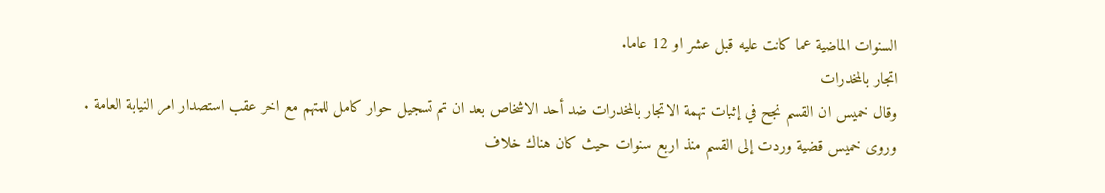السنوات الماضية عما كانت عليه قبل عشر او 12 عاما.
اتجار بالمخدرات
وقال خميس ان القسم نجح في إثبات تهمة الاتجار بالمخدرات ضد أحد الاشخاص بعد ان تم تسجيل حوار كامل للمتهم مع اخر عقب استصدار امر النيابة العامة .
وروى خميس قضية وردت إلى القسم منذ اربع سنوات حيث كان هناك خلاف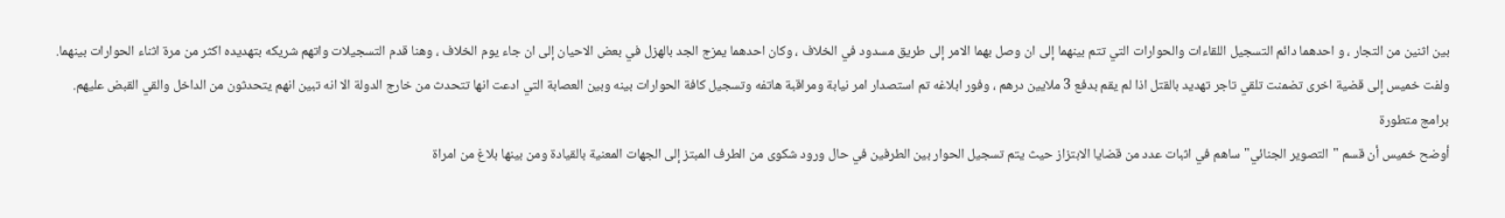بين اثنين من التجار ، و احدهما دائم التسجيل اللقاءات والحوارات التي تتم بينهما إلى ان وصل بهما الامر إلى طريق مسدود في الخلاف ، وكان احدهما يمزج الجد بالهزل في بعض الاحيان إلى ان جاء يوم الخلاف ، وهنا قدم التسجيلات واتهم شريكه بتهديده اكثر من مرة اثناء الحوارات بينهما.
ولفت خميس إلى قضية اخرى تضمنت تلقي تاجر تهديد بالقتل اذا لم يقم بدفع 3 ملايين درهم ، وفور ابلاغه تم استصدار امر نيابة ومراقبة هاتفه وتسجيل كافة الحوارات بينه وبين العصابة التي ادعت انها تتحدث من خارج الدولة الا انه تبين انهم يتحدثون من الداخل والقي القبض عليهم.
برامج متطورة
أوضح خميس أن قسم "التصوير الجنائي" ساهم في اثبات عدد من قضايا الابتزاز حيث يتم تسجيل الحوار بين الطرفين في حال ورود شكوى من الطرف المبتز إلى الجهات المعنية بالقيادة ومن بينها بلاغ من امراة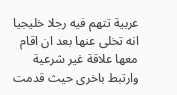عربية تتهم فيه رجلا خليجيا انه تخلى عنها بعد ان اقام معها علاقة غير شرعية وارتبط باخرى حيث قدمت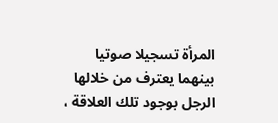المرأة تسجيلا صوتيا بينهما يعترف من خلالها الرجل بوجود تلك العلاقة ،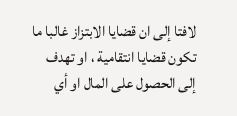لافتا إلى ان قضايا الابتزاز غالبا ما تكون قضايا انتقامية ، او تهدف إلى الحصول على المال او أي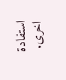استفادة اخرى.